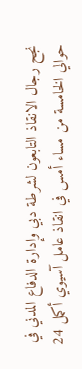نجح رجال الانقاذ التابعون لشرطة دبي وإدارة الدفاع المدني في حوالي الخامسة من مساء أمس في انقاذ عامل آسيوي أكمل 24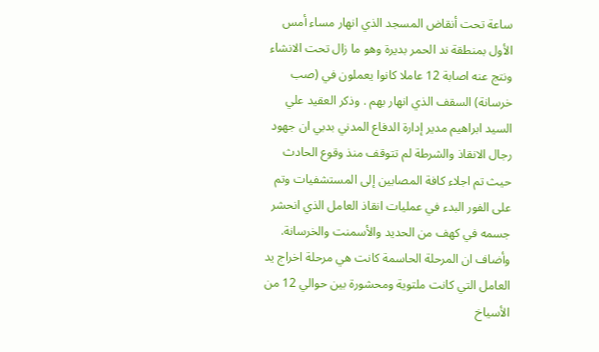ساعة تحت أنقاض المسجد الذي انهار مساء أمس الأول بمنطقة ند الحمر بديرة وهو ما زال تحت الانشاء ونتج عنه اصابة 12 عاملا كانوا يعملون في (صب خرسانة) السقف الذي انهار بهم . وذكر العقيد علي السيد ابراهيم مدير إدارة الدفاع المدني بدبي ان جهود رجال الانقاذ والشرطة لم تتوقف منذ وقوع الحادث حيث تم اجلاء كافة المصابين إلى المستشفيات وتم على الفور البدء في عمليات انقاذ العامل الذي انحشر جسمه في كهف من الحديد والأسمنت والخرسانة. وأضاف ان المرحلة الحاسمة كانت هي مرحلة اخراج يد العامل التي كانت ملتوية ومحشورة بين حوالي 12 من الأسياخ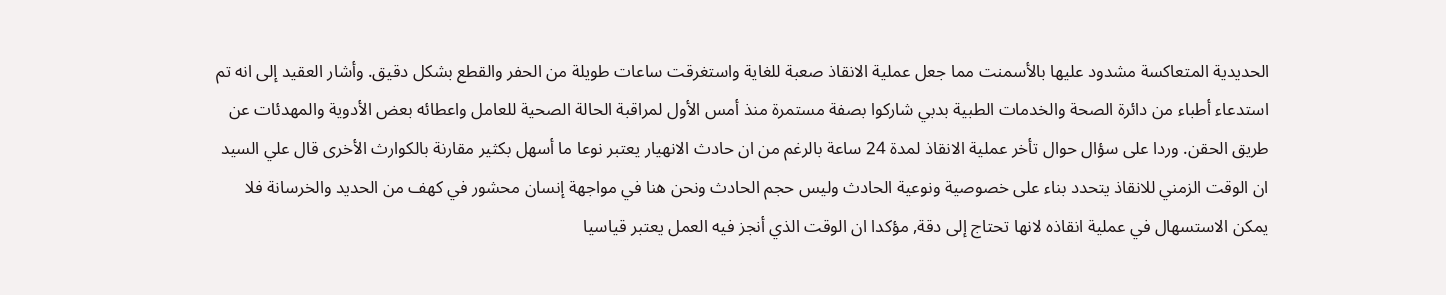الحديدية المتعاكسة مشدود عليها بالأسمنت مما جعل عملية الانقاذ صعبة للغاية واستغرقت ساعات طويلة من الحفر والقطع بشكل دقيق. وأشار العقيد إلى انه تم استدعاء أطباء من دائرة الصحة والخدمات الطبية بدبي شاركوا بصفة مستمرة منذ أمس الأول لمراقبة الحالة الصحية للعامل واعطائه بعض الأدوية والمهدئات عن طريق الحقن. وردا على سؤال حوال تأخر عملية الانقاذ لمدة 24 ساعة بالرغم من ان حادث الانهيار يعتبر نوعا ما أسهل بكثير مقارنة بالكوارث الأخرى قال علي السيد ان الوقت الزمني للانقاذ يتحدد بناء على خصوصية ونوعية الحادث وليس حجم الحادث ونحن هنا في مواجهة إنسان محشور في كهف من الحديد والخرسانة فلا يمكن الاستسهال في عملية انقاذه لانها تحتاج إلى دقة, مؤكدا ان الوقت الذي أنجز فيه العمل يعتبر قياسيا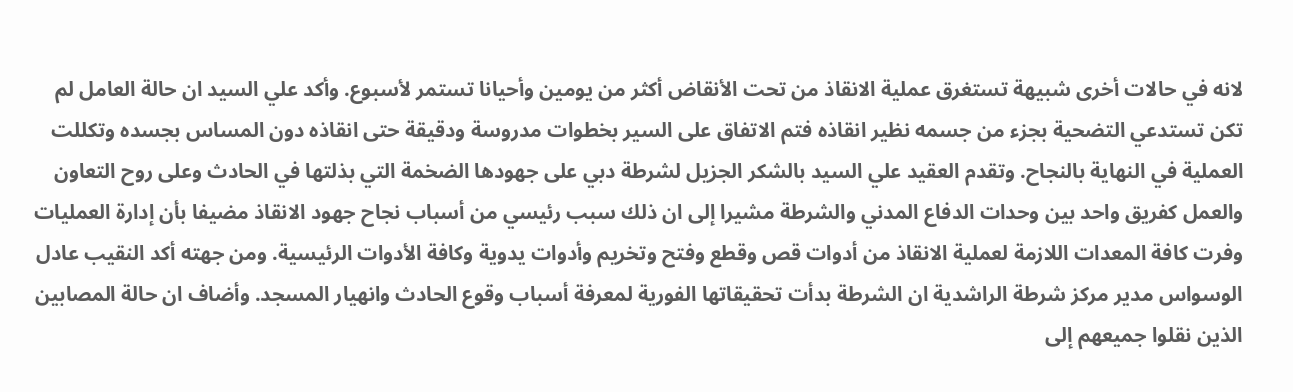لانه في حالات أخرى شبيهة تستغرق عملية الانقاذ من تحت الأنقاض أكثر من يومين وأحيانا تستمر لأسبوع. وأكد علي السيد ان حالة العامل لم تكن تستدعي التضحية بجزء من جسمه نظير انقاذه فتم الاتفاق على السير بخطوات مدروسة ودقيقة حتى انقاذه دون المساس بجسده وتكللت العملية في النهاية بالنجاح. وتقدم العقيد علي السيد بالشكر الجزيل لشرطة دبي على جهودها الضخمة التي بذلتها في الحادث وعلى روح التعاون والعمل كفريق واحد بين وحدات الدفاع المدني والشرطة مشيرا إلى ان ذلك سبب رئيسي من أسباب نجاح جهود الانقاذ مضيفا بأن إدارة العمليات وفرت كافة المعدات اللازمة لعملية الانقاذ من أدوات قص وقطع وفتح وتخريم وأدوات يدوية وكافة الأدوات الرئيسية. ومن جهته أكد النقيب عادل الوسواس مدير مركز شرطة الراشدية ان الشرطة بدأت تحقيقاتها الفورية لمعرفة أسباب وقوع الحادث وانهيار المسجد. وأضاف ان حالة المصابين الذين نقلوا جميعهم إلى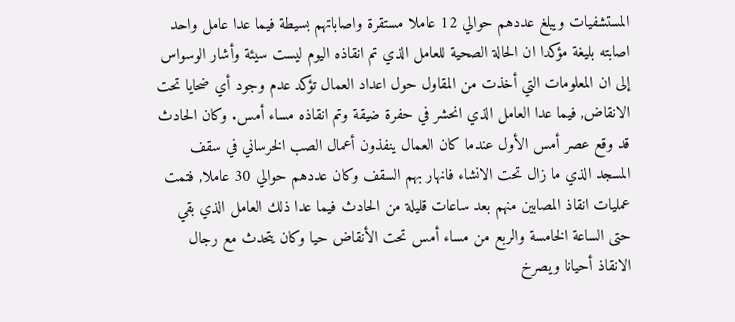المستشفيات ويبلغ عددهم حوالي 12 عاملا مستقرة واصاباتهم بسيطة فيما عدا عامل واحد اصابته بليغة مؤكدا ان الحالة الصحية للعامل الذي تم انقاذه اليوم ليست سيئة وأشار الوسواس إلى ان المعلومات التي أخذت من المقاول حول اعداد العمال تؤكد عدم وجود أي ضحايا تحت الانقاض, فيما عدا العامل الذي انحشر في حفرة ضيقة وتم انقاذه مساء أمس. وكان الحادث قد وقع عصر أمس الأول عندما كان العمال ينفذون أعمال الصب الخرساني في سقف المسجد الذي ما زال تحت الانشاء فانهار بهم السقف وكان عددهم حوالي 30 عاملا, فتمت عمليات انقاذ المصابين منهم بعد ساعات قليلة من الحادث فيما عدا ذلك العامل الذي بقي حتى الساعة الخامسة والربع من مساء أمس تحت الأنقاض حيا وكان يتحدث مع رجال الانقاذ أحيانا ويصرخ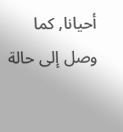أحيانا, كما وصل إلى حالة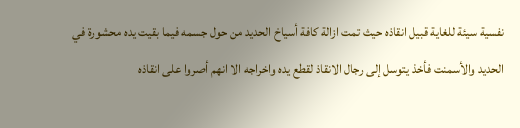نفسية سيئة للغاية قبيل انقاذه حيث تمت ازالة كافة أسياخ الحديد من حول جسمه فيما بقيت يده محشورة في الحديد والأسمنت فأخذ يتوسل إلى رجال الانقاذ لقطع يده واخراجه الا انهم أصروا على انقاذه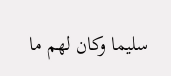سليما وكان لهم ما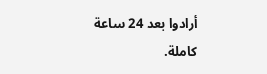أرادوا بعد 24 ساعة كاملة.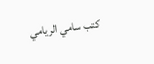كتب سامي الريامي